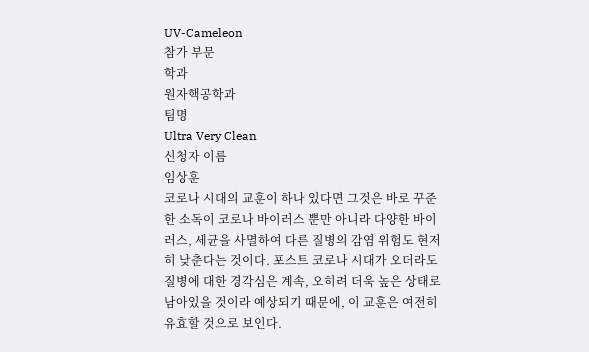UV-Cameleon
참가 부문
학과
원자핵공학과
팀명
Ultra Very Clean
신청자 이름
임상훈
코로나 시대의 교훈이 하나 있다면 그것은 바로 꾸준한 소독이 코로나 바이러스 뿐만 아니라 다양한 바이러스, 세균을 사멸하여 다른 질병의 감염 위험도 현저히 낮춘다는 것이다. 포스트 코로나 시대가 오더라도 질병에 대한 경각심은 계속, 오히려 더욱 높은 상태로 남아있을 것이라 예상되기 때문에, 이 교훈은 여전히 유효할 것으로 보인다.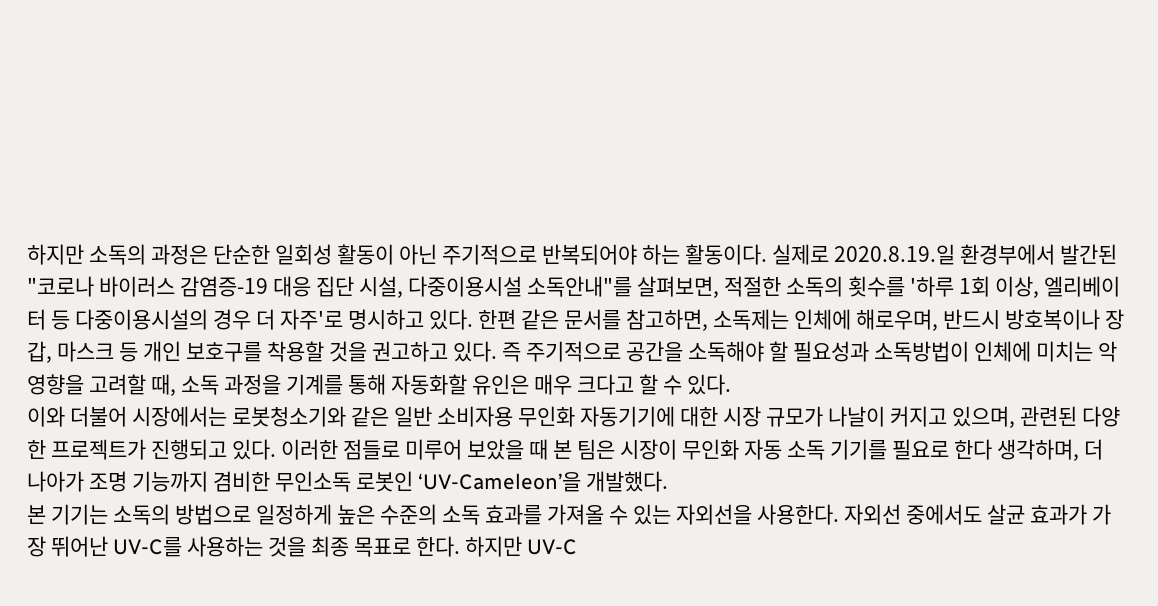하지만 소독의 과정은 단순한 일회성 활동이 아닌 주기적으로 반복되어야 하는 활동이다. 실제로 2020.8.19.일 환경부에서 발간된 "코로나 바이러스 감염증-19 대응 집단 시설, 다중이용시설 소독안내"를 살펴보면, 적절한 소독의 횟수를 '하루 1회 이상, 엘리베이터 등 다중이용시설의 경우 더 자주'로 명시하고 있다. 한편 같은 문서를 참고하면, 소독제는 인체에 해로우며, 반드시 방호복이나 장갑, 마스크 등 개인 보호구를 착용할 것을 권고하고 있다. 즉 주기적으로 공간을 소독해야 할 필요성과 소독방법이 인체에 미치는 악영향을 고려할 때, 소독 과정을 기계를 통해 자동화할 유인은 매우 크다고 할 수 있다.
이와 더불어 시장에서는 로봇청소기와 같은 일반 소비자용 무인화 자동기기에 대한 시장 규모가 나날이 커지고 있으며, 관련된 다양한 프로젝트가 진행되고 있다. 이러한 점들로 미루어 보았을 때 본 팀은 시장이 무인화 자동 소독 기기를 필요로 한다 생각하며, 더 나아가 조명 기능까지 겸비한 무인소독 로봇인 ‘UV-Cameleon’을 개발했다.
본 기기는 소독의 방법으로 일정하게 높은 수준의 소독 효과를 가져올 수 있는 자외선을 사용한다. 자외선 중에서도 살균 효과가 가장 뛰어난 UV-C를 사용하는 것을 최종 목표로 한다. 하지만 UV-C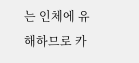는 인체에 유해하므로 카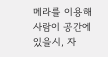메라를 이용해 사람이 공간에 있을시, 자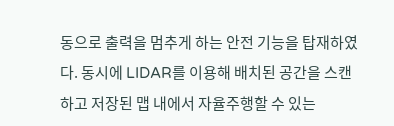동으로 출력을 멈추게 하는 안전 기능을 탑재하였다. 동시에 LIDAR를 이용해 배치된 공간을 스캔하고 저장된 맵 내에서 자율주행할 수 있는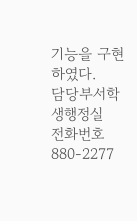기능을 구현하였다.
담당부서학생행정실
전화번호880-2277